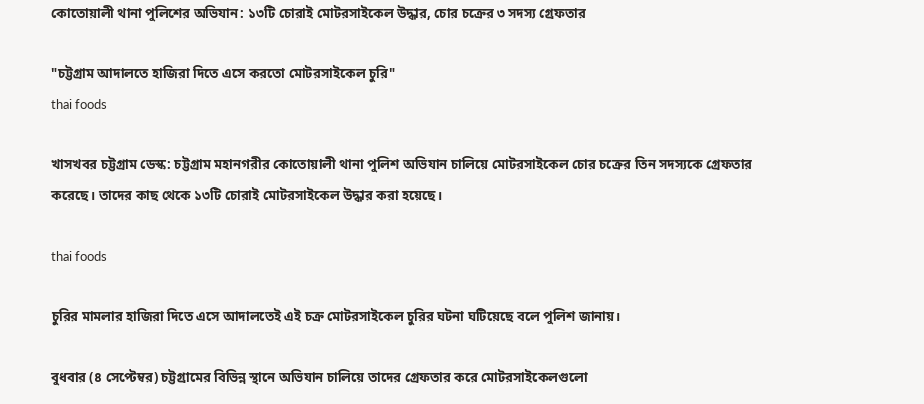কোতোয়ালী থানা পুলিশের অভিযান: ১৩টি চোরাই মোটরসাইকেল উদ্ধার, চোর চক্রের ৩ সদস্য গ্রেফতার

"চট্টগ্রাম আদালতে হাজিরা দিতে এসে করতো মোটরসাইকেল চুরি"
thai foods

খাসখবর চট্টগ্রাম ডেস্ক: চট্টগ্রাম মহানগরীর কোতোয়ালী থানা পুলিশ অভিযান চালিয়ে মোটরসাইকেল চোর চক্রের তিন সদস্যকে গ্রেফতার করেছে। তাদের কাছ থেকে ১৩টি চোরাই মোটরসাইকেল উদ্ধার করা হয়েছে।

thai foods

চুরির মামলার হাজিরা দিতে এসে আদালতেই এই চক্র মোটরসাইকেল চুরির ঘটনা ঘটিয়েছে বলে পুলিশ জানায়।

বুধবার (৪ সেপ্টেম্বর) চট্টগ্রামের বিভিন্ন স্থানে অভিযান চালিয়ে তাদের গ্রেফতার করে মোটরসাইকেলগুলো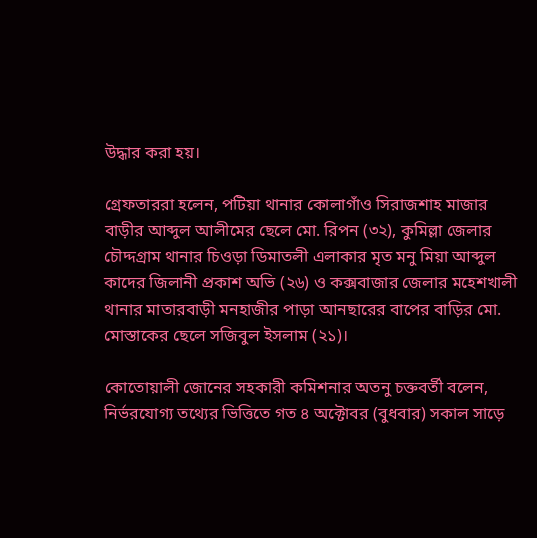উদ্ধার করা হয়।

গ্রেফতাররা হলেন, পটিয়া থানার কোলাগাঁও সিরাজশাহ মাজার বাড়ীর আব্দুল আলীমের ছেলে মো. রিপন (৩২), কুমিল্লা জেলার চৌদ্দগ্রাম থানার চিওড়া ডিমাতলী এলাকার মৃত মনু মিয়া আব্দুল কাদের জিলানী প্রকাশ অভি (২৬) ও কক্সবাজার জেলার মহেশখালী থানার মাতারবাড়ী মনহাজীর পাড়া আনছারের বাপের বাড়ির মো. মোস্তাকের ছেলে সজিবুল ইসলাম (২১)।

কোতোয়ালী জোনের সহকারী কমিশনার অতনু চক্তবর্তী বলেন, নির্ভরযোগ্য তথ্যের ভিত্তিতে গত ৪ অক্টোবর (বুধবার) সকাল সাড়ে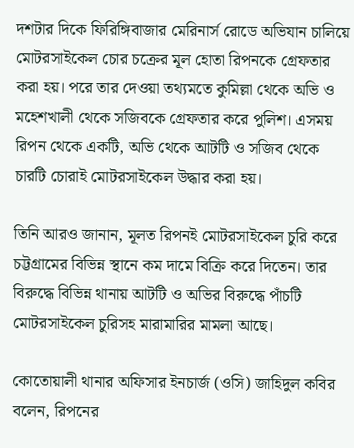দশটার দিকে ফিরিঙ্গিবাজার মেরিনার্স রোডে অভিযান চালিয়ে মোটরসাইকেল চোর চক্রের মূল হোতা রিপনকে গ্রেফতার করা হয়। পরে তার দেওয়া তথ্যমতে কুমিল্লা থেকে অভি ও মহেশখালী থেকে সজিবকে গ্রেফতার করে পুলিশ। এসময় রিপন থেকে একটি, অভি থেকে আটটি ও সজিব থেকে চারটি চোরাই মোটরসাইকেল উদ্ধার করা হয়।

তিনি আরও জানান, মূলত রিপনই মোটরসাইকেল চুরি করে চট্টগ্রামের বিভিন্ন স্থানে কম দামে বিক্রি করে দিতেন। তার বিরুদ্ধে বিভিন্ন থানায় আটটি ও অভির বিরুদ্ধে পাঁচটি মোটরসাইকেল চুরিসহ মারামারির মামলা আছে।

কোতোয়ালী থানার অফিসার ইনচার্জ (ওসি) জাহিদুল কবির বলেন, রিপনের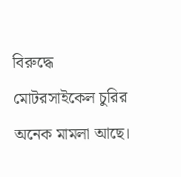বিরুদ্ধে মোটরসাইকেল চুরির অনেক মামলা আছে।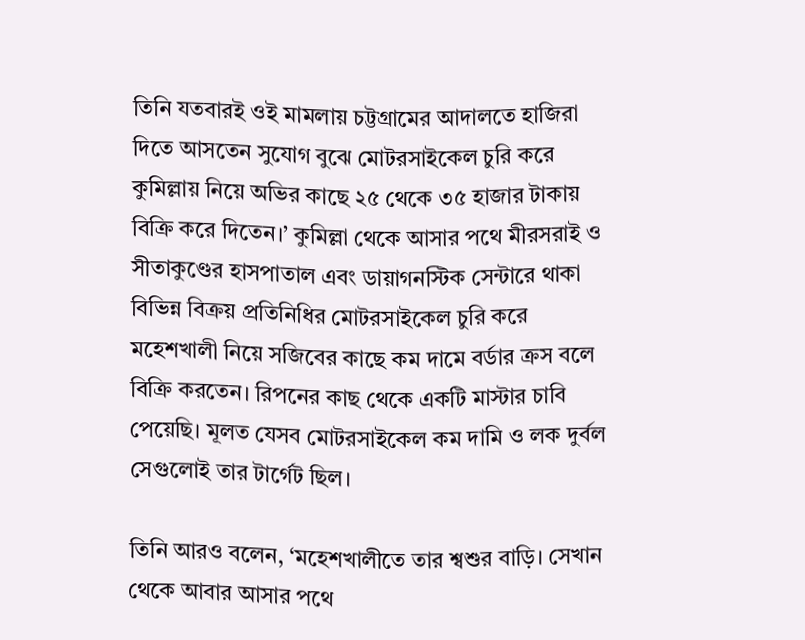তিনি যতবারই ওই মামলায় চট্টগ্রামের আদালতে হাজিরা দিতে আসতেন সুযোগ বুঝে মোটরসাইকেল চুরি করে কুমিল্লায় নিয়ে অভির কাছে ২৫ থেকে ৩৫ হাজার টাকায় বিক্রি করে দিতেন।’ কুমিল্লা থেকে আসার পথে মীরসরাই ও সীতাকুণ্ডের হাসপাতাল এবং ডায়াগনস্টিক সেন্টারে থাকা বিভিন্ন বিক্রয় প্রতিনিধির মোটরসাইকেল চুরি করে মহেশখালী নিয়ে সজিবের কাছে কম দামে বর্ডার ক্রস বলে বিক্রি করতেন। রিপনের কাছ থেকে একটি মাস্টার চাবি পেয়েছি। মূলত যেসব মোটরসাইকেল কম দামি ও লক দুর্বল সেগুলোই তার টার্গেট ছিল।

তিনি আরও বলেন, ‘মহেশখালীতে তার শ্বশুর বাড়ি। সেখান থেকে আবার আসার পথে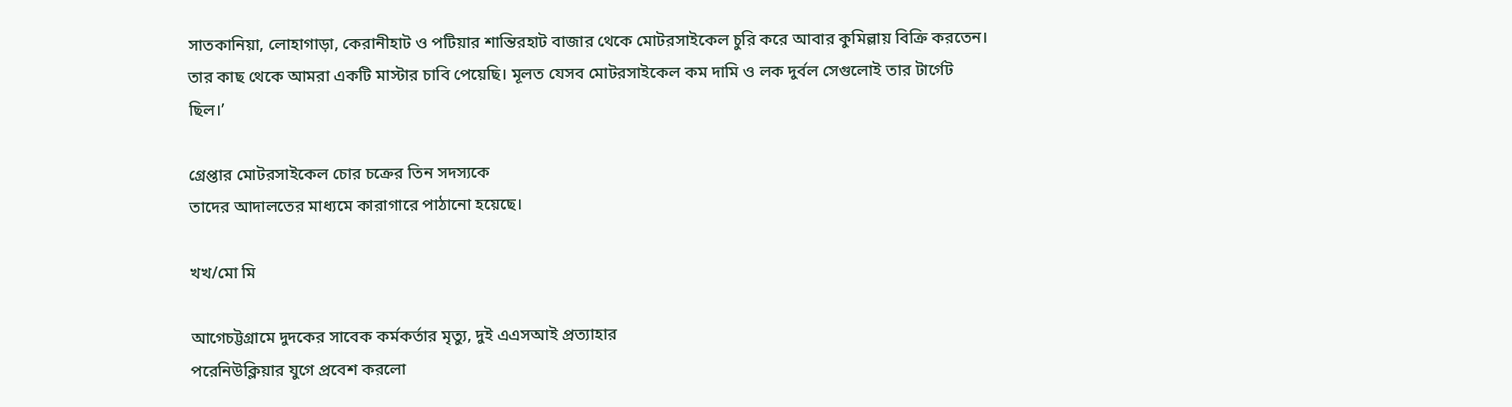সাতকানিয়া, লোহাগাড়া, কেরানীহাট ও পটিয়ার শান্তিরহাট বাজার থেকে মোটরসাইকেল চুরি করে আবার কুমিল্লায় বিক্রি করতেন। তার কাছ থেকে আমরা একটি মাস্টার চাবি পেয়েছি। মূলত যেসব মোটরসাইকেল কম দামি ও লক দুর্বল সেগুলোই তার টার্গেট ছিল।’

গ্রেপ্তার মোটরসাইকেল চোর চক্রের তিন সদস্যকে
তাদের আদালতের মাধ্যমে কারাগারে পাঠানো হয়েছে।

খখ/মো মি

আগেচট্টগ্রামে দুদকের সাবেক কর্মকর্তার মৃত্যু, দুই এএসআই প্রত্যাহার
পরেনিউক্লিয়ার যুগে প্রবেশ করলো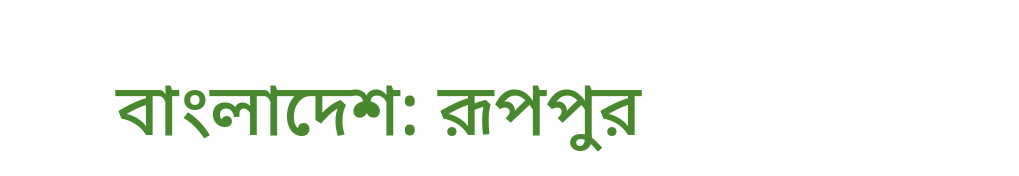বাংলাদেশ: রূপপুর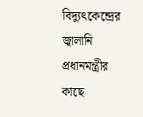বিদ্যুৎকেন্দ্রের জ্বালানি প্রধানমন্ত্রীর কাছে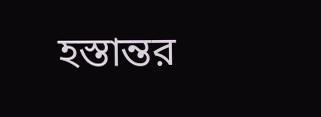হস্তান্তর